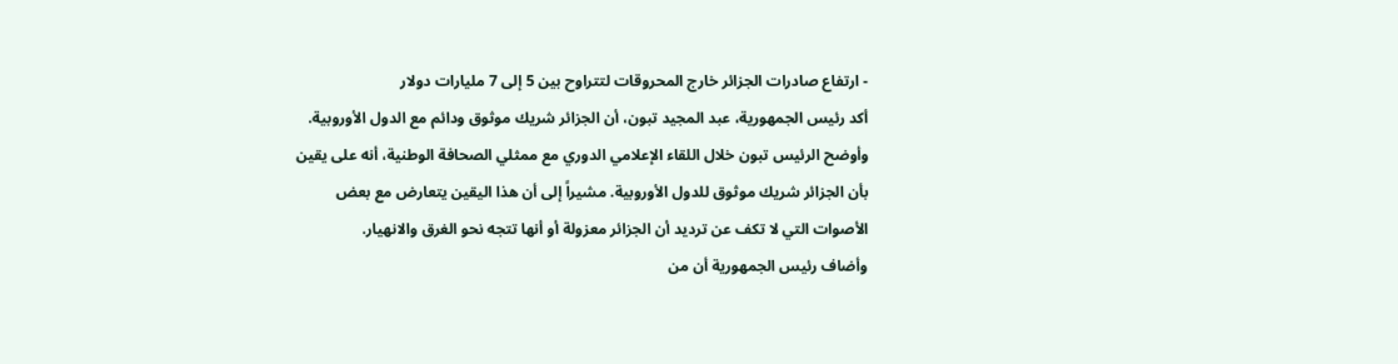- ارتفاع صادرات الجزائر خارج المحروقات لتتراوح بين 5 إلى 7 مليارات دولار
أكد رئيس الجمهورية، عبد المجيد تبون، أن الجزائر شريك موثوق ودائم مع الدول الأوروبية.
وأوضح الرئيس تبون خلال اللقاء الإعلامي الدوري مع ممثلي الصحافة الوطنية، أنه على يقين بأن الجزائر شريك موثوق للدول الأوروبية. مشيراً إلى أن هذا اليقين يتعارض مع بعض الأصوات التي لا تكف عن ترديد أن الجزائر معزولة أو أنها تتجه نحو الغرق والانهيار.
وأضاف رئيس الجمهورية أن من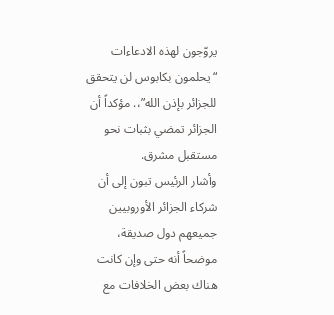يروّجون لهذه الادعاءات “يحلمون بكابوس لن يتحقق للجزائر بإذن الله”،. مؤكداً أن الجزائر تمضي بثبات نحو مستقبل مشرق.
وأشار الرئيس تبون إلى أن شركاء الجزائر الأوروبيين جميعهم دول صديقة، موضحاً أنه حتى وإن كانت هناك بعض الخلافات مع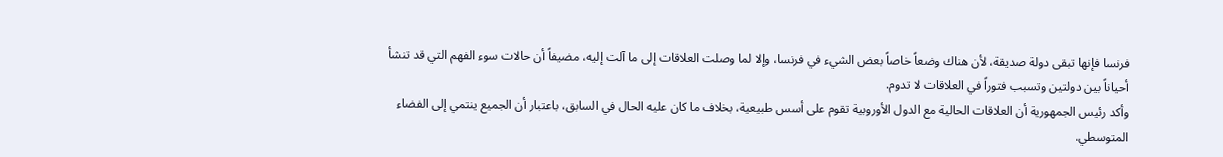فرنسا فإنها تبقى دولة صديقة، لأن هناك وضعاً خاصاً بعض الشيء في فرنسا، وإلا لما وصلت العلاقات إلى ما آلت إليه، مضيفاً أن حالات سوء الفهم التي قد تنشأ أحياناً بين دولتين وتسبب فتوراً في العلاقات لا تدوم.
وأكد رئيس الجمهورية أن العلاقات الحالية مع الدول الأوروبية تقوم على أسس طبيعية، بخلاف ما كان عليه الحال في السابق، باعتبار أن الجميع ينتمي إلى الفضاء المتوسطي.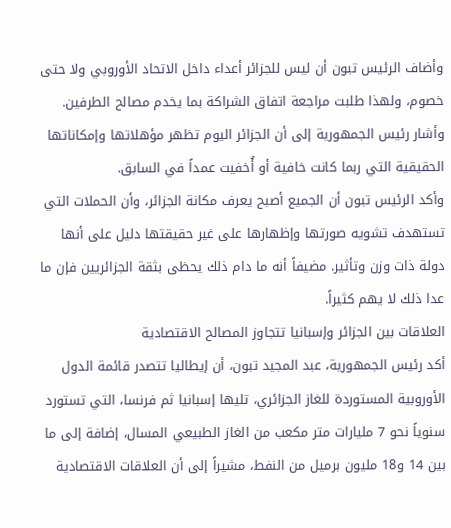وأضاف الرئيس تبون أن ليس للجزائر أعداء داخل الاتحاد الأوروبي ولا حتى خصوم، ولهذا طلبت مراجعة اتفاق الشراكة بما يخدم مصالح الطرفين.
وأشار رئيس الجمهورية إلى أن الجزائر اليوم تظهر مؤهلاتها وإمكاناتها الحقيقية التي ربما كانت خافية أو أُخفيت عمداً في السابق.
وأكد الرئيس تبون أن الجميع أصبح يعرف مكانة الجزائر، وأن الحملات التي تستهدف تشويه صورتها وإظهارها على غير حقيقتها دليل على أنها دولة ذات وزن وتأثير. مضيفاً أنه ما دام ذلك يحظى بثقة الجزائريين فإن ما عدا ذلك لا يهم كثيراً.
العلاقات بين الجزائر وإسبانيا تتجاوز المصالح الاقتصادية
أكد رئيس الجمهورية، عبد المجيد تبون، أن إيطاليا تتصدر قائمة الدول الأوروبية المستوردة للغاز الجزائري، تليها إسبانيا ثم فرنسا، التي تستورد سنوياً نحو 7 مليارات متر مكعب من الغاز الطبيعي المسال، إضافة إلى ما بين 14 و18 مليون برميل من النفط، مشيراً إلى أن العلاقات الاقتصادية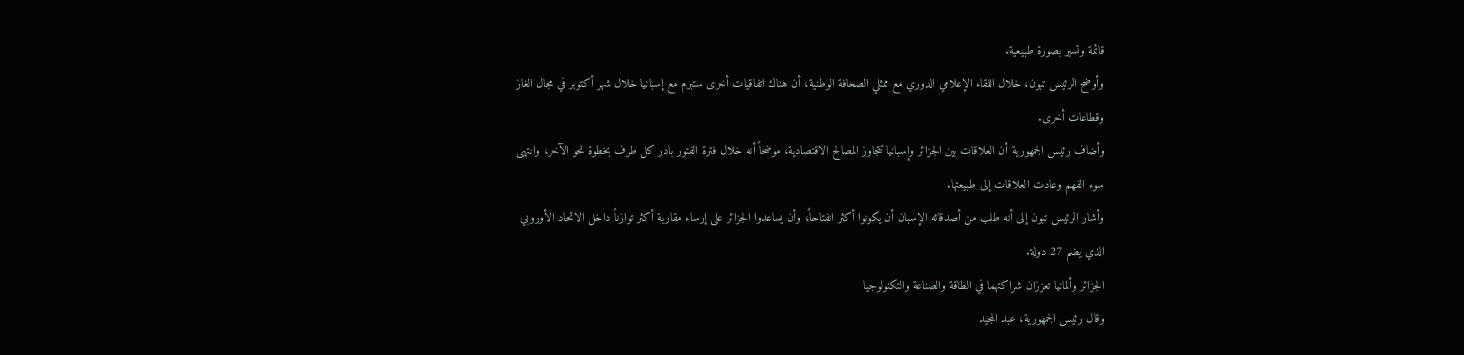قائمة وتسير بصورة طبيعية.
وأوضح الرئيس تبون، خلال اللقاء الإعلامي الدوري مع ممثلي الصحافة الوطنية، أن هناك اتفاقيات أخرى ستبرم مع إسبانيا خلال شهر أكتوبر في مجال الغاز وقطاعات أخرى.
وأضاف رئيس الجمهورية أن العلاقات بين الجزائر وإسبانيا تتجاوز المصالح الاقتصادية، موضحاً أنه خلال فترة الفتور بادر كل طرف بخطوة نحو الآخر، وانتهى سوء الفهم وعادت العلاقات إلى طبيعتها.
وأشار الرئيس تبون إلى أنه طلب من أصدقائه الإسبان أن يكونوا أكثر انفتاحاً، وأن يساعدوا الجزائر على إرساء مقاربة أكثر توازناً داخل الاتحاد الأوروبي الذي يضم 27 دولة.
الجزائر وألمانيا تعززان شراكتهما في الطاقة والصناعة والتكنولوجيا
وقال رئيس الجمهورية، عبد المجيد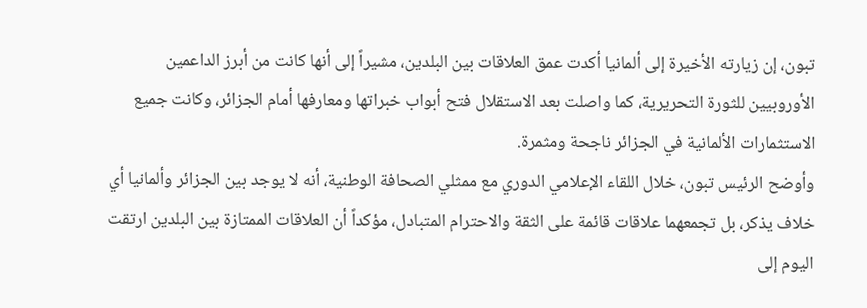تبون، إن زيارته الأخيرة إلى ألمانيا أكدت عمق العلاقات بين البلدين، مشيراً إلى أنها كانت من أبرز الداعمين الأوروبيين للثورة التحريرية، كما واصلت بعد الاستقلال فتح أبواب خبراتها ومعارفها أمام الجزائر، وكانت جميع الاستثمارات الألمانية في الجزائر ناجحة ومثمرة.
وأوضح الرئيس تبون، خلال اللقاء الإعلامي الدوري مع ممثلي الصحافة الوطنية، أنه لا يوجد بين الجزائر وألمانيا أي خلاف يذكر، بل تجمعهما علاقات قائمة على الثقة والاحترام المتبادل، مؤكداً أن العلاقات الممتازة بين البلدين ارتقت اليوم إلى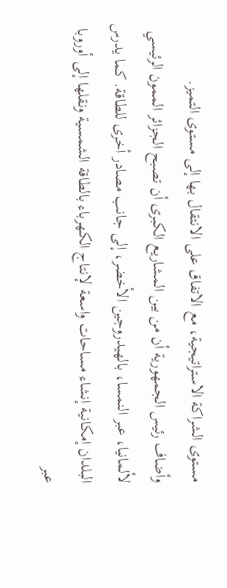مستوى الشراكة الاستراتيجية، مع الاتفاق على الانتقال بها إلى مستوى التميز.
وأضاف رئيس الجمهورية أن من بين المشاريع الكبرى أن تصبح الجزائر الممون الرئيسي لألمانيا، عبر النمسا، بالهيدروجين الأخضر، إلى جانب مصادر أخرى للطاقة. كما يدرس البلدان إمكانية إنشاء مساحات واسعة لإنتاج الكهرباء بالطاقة الشمسية ونقلها إلى أوروبا عبر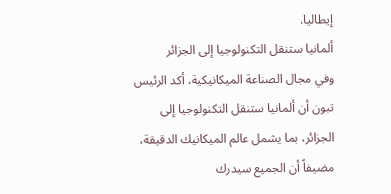إيطاليا.
ألمانيا ستنقل التكنولوجيا إلى الجزائر
وفي مجال الصناعة الميكانيكية، أكد الرئيس تبون أن ألمانيا ستنقل التكنولوجيا إلى الجزائر، بما يشمل عالم الميكانيك الدقيقة، مضيفاً أن الجميع سيدرك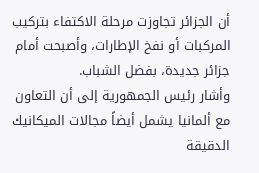أن الجزائر تجاوزت مرحلة الاكتفاء بتركيب المركبات أو نفخ الإطارات، وأصبحت أمام جزائر جديدة، بفضل الشباب.
وأشار رئيس الجمهورية إلى أن التعاون مع ألمانيا يشمل أيضاً مجالات الميكانيك الدقيقة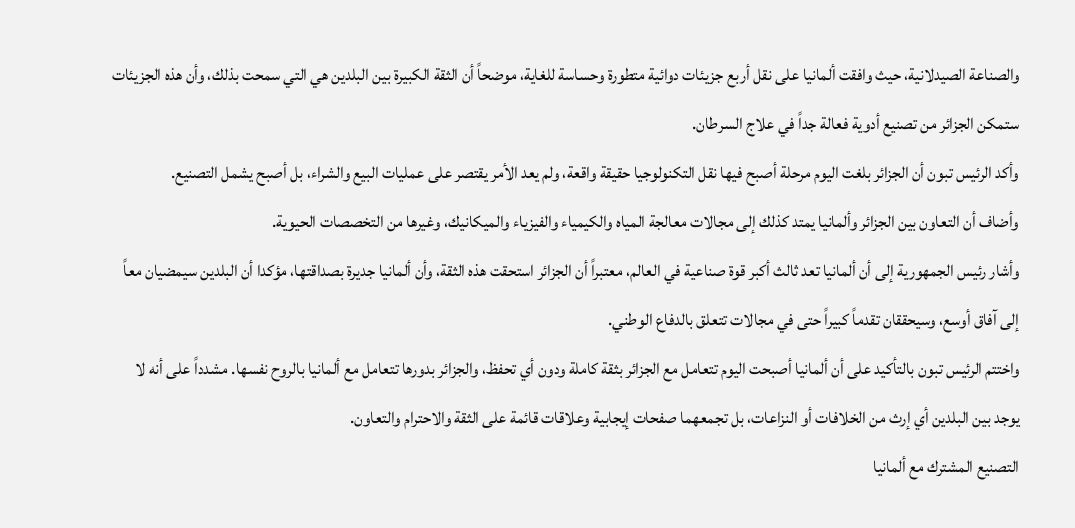والصناعة الصيدلانية، حيث وافقت ألمانيا على نقل أربع جزيئات دوائية متطورة وحساسة للغاية، موضحاً أن الثقة الكبيرة بين البلدين هي التي سمحت بذلك، وأن هذه الجزيئات ستمكن الجزائر من تصنيع أدوية فعالة جداً في علاج السرطان.
وأكد الرئيس تبون أن الجزائر بلغت اليوم مرحلة أصبح فيها نقل التكنولوجيا حقيقة واقعة، ولم يعد الأمر يقتصر على عمليات البيع والشراء، بل أصبح يشمل التصنيع.
وأضاف أن التعاون بين الجزائر وألمانيا يمتد كذلك إلى مجالات معالجة المياه والكيمياء والفيزياء والميكانيك، وغيرها من التخصصات الحيوية.
وأشار رئيس الجمهورية إلى أن ألمانيا تعد ثالث أكبر قوة صناعية في العالم، معتبراً أن الجزائر استحقت هذه الثقة، وأن ألمانيا جديرة بصداقتها، مؤكدا أن البلدين سيمضيان معاً إلى آفاق أوسع، وسيحققان تقدماً كبيراً حتى في مجالات تتعلق بالدفاع الوطني.
واختتم الرئيس تبون بالتأكيد على أن ألمانيا أصبحت اليوم تتعامل مع الجزائر بثقة كاملة ودون أي تحفظ، والجزائر بدورها تتعامل مع ألمانيا بالروح نفسها. مشدداً على أنه لا يوجد بين البلدين أي إرث من الخلافات أو النزاعات، بل تجمعهما صفحات إيجابية وعلاقات قائمة على الثقة والاحترام والتعاون.
التصنيع المشترك مع ألمانيا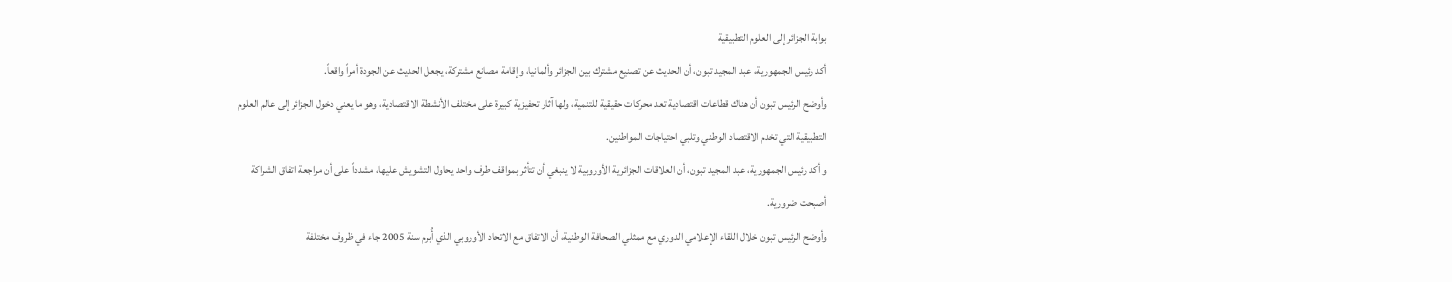بوابة الجزائر إلى العلوم التطبيقية
أكد رئيس الجمهورية، عبد المجيد تبون، أن الحديث عن تصنيع مشترك بين الجزائر وألمانيا، وإقامة مصانع مشتركة، يجعل الحديث عن الجودة أمراً واقعاً.
وأوضح الرئيس تبون أن هناك قطاعات اقتصادية تعد محركات حقيقية للتنمية، ولها آثار تحفيزية كبيرة على مختلف الأنشطة الاقتصادية، وهو ما يعني دخول الجزائر إلى عالم العلوم التطبيقية التي تخدم الاقتصاد الوطني وتلبي احتياجات المواطنين.
و أكد رئيس الجمهورية، عبد المجيد تبون، أن العلاقات الجزائرية الأوروبية لا ينبغي أن تتأثر بمواقف طرف واحد يحاول التشويش عليها، مشدداً على أن مراجعة اتفاق الشراكة أصبحت ضرورية.
وأوضح الرئيس تبون خلال اللقاء الإعلامي الدوري مع ممثلي الصحافة الوطنية، أن الاتفاق مع الاتحاد الأوروبي الذي أُبرم سنة 2005 جاء في ظروف مختلفة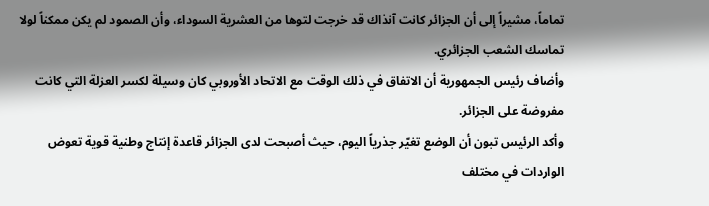تماماً، مشيراً إلى أن الجزائر كانت آنذاك قد خرجت لتوها من العشرية السوداء، وأن الصمود لم يكن ممكناً لولا تماسك الشعب الجزائري.
وأضاف رئيس الجمهورية أن الاتفاق في ذلك الوقت مع الاتحاد الأوروبي كان وسيلة لكسر العزلة التي كانت مفروضة على الجزائر.
وأكد الرئيس تبون أن الوضع تغيّر جذرياً اليوم، حيث أصبحت لدى الجزائر قاعدة إنتاج وطنية قوية تعوض الواردات في مختلف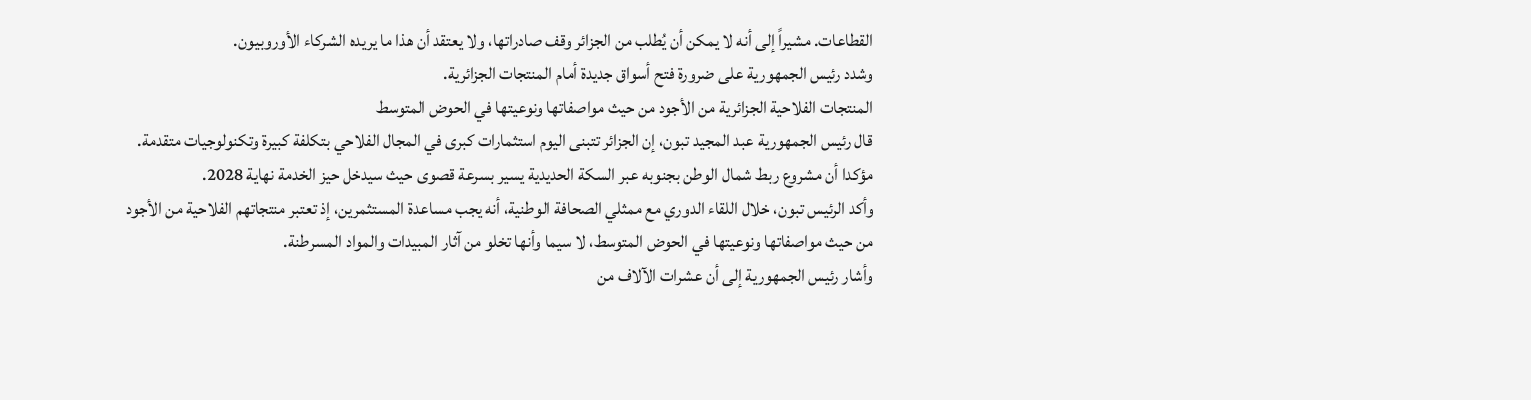القطاعات. مشيراً إلى أنه لا يمكن أن يُطلب من الجزائر وقف صادراتها، ولا يعتقد أن هذا ما يريده الشركاء الأوروبيون.
وشدد رئيس الجمهورية على ضرورة فتح أسواق جديدة أمام المنتجات الجزائرية.
المنتجات الفلاحية الجزائرية من الأجود من حيث مواصفاتها ونوعيتها في الحوض المتوسط
قال رئيس الجمهورية عبد المجيد تبون، إن الجزائر تتبنى اليوم استثمارات كبرى في المجال الفلاحي بتكلفة كبيرة وتكنولوجيات متقدمة. مؤكدا أن مشروع ربط شمال الوطن بجنوبه عبر السكة الحديدية يسير بسرعة قصوى حيث سيدخل حيز الخدمة نهاية 2028.
وأكد الرئيس تبون، خلال اللقاء الدوري مع ممثلي الصحافة الوطنية، أنه يجب مساعدة المستثمرين، إذ تعتبر منتجاتهم الفلاحية من الأجود من حيث مواصفاتها ونوعيتها في الحوض المتوسط، لا سيما وأنها تخلو من آثار المبيدات والمواد المسرطنة.
وأشار رئيس الجمهورية إلى أن عشرات الآلاف من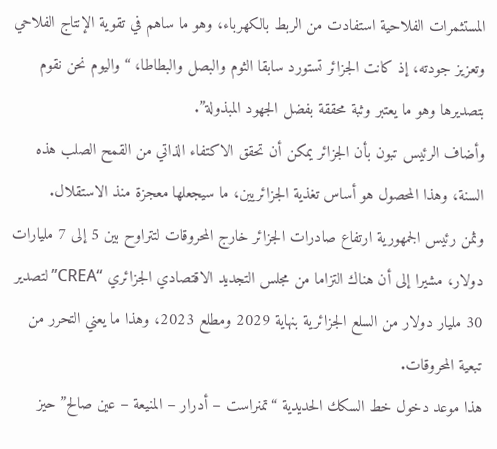المستثمرات الفلاحية استفادت من الربط بالكهرباء، وهو ما ساهم في تقوية الإنتاج الفلاحي وتعزيز جودته، إذ كانت الجزائر تستورد سابقا الثوم والبصل والبطاطا، “واليوم نحن نقوم بتصديرها وهو ما يعتبر وثبة محققة بفضل الجهود المبذولة”.
وأضاف الرئيس تبون بأن الجزائر يمكن أن تحقق الاكتفاء الذاتي من القمح الصلب هذه السنة، وهذا المحصول هو أساس تغذية الجزائريين، ما سيجعلها معجزة منذ الاستقلال.
وثمن رئيس الجمهورية ارتفاع صادرات الجزائر خارج المحروقات لتتراوح بين 5 إلى 7 مليارات دولار، مشيرا إلى أن هناك التزاما من مجلس التجديد الاقتصادي الجزائري “CREA” لتصدير 30 مليار دولار من السلع الجزائرية بنهاية 2029 ومطلع 2023، وهذا ما يعني التحرر من تبعية المحروقات.
هذا موعد دخول خط السكك الحديدية “تمنراست – أدرار – المنيعة – عين صالح” حيز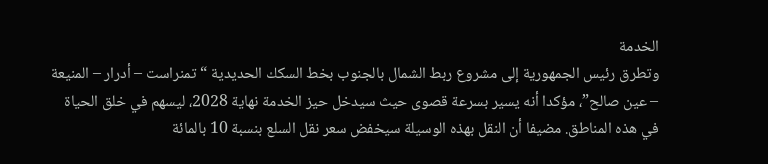الخدمة
وتطرق رئيس الجمهورية إلى مشروع ربط الشمال بالجنوب بخط السكك الحديدية “تمنراست – أدرار – المنيعة – عين صالح”، مؤكدا أنه يسير بسرعة قصوى حيث سيدخل حيز الخدمة نهاية 2028، ليسهم في خلق الحياة في هذه المناطق. مضيفا أن النقل بهذه الوسيلة سيخفض سعر نقل السلع بنسبة 10 بالمائة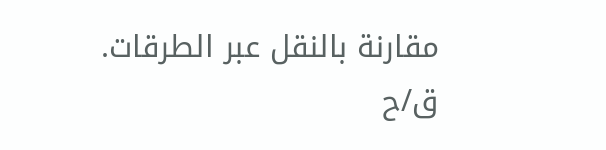مقارنة بالنقل عبر الطرقات.
ق/ح